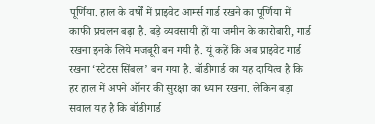पूर्णिया. हाल के वर्षों में प्राइवेट आर्म्स गार्ड रखने का पूर्णिया में काफी प्रचलन बढ़ा है. बड़े व्यवसायी हों या जमीन के कारोबारी, गार्ड रखना इनके लिये मजबूरी बन गयी है. यूं कहें कि अब प्राइवेट गार्ड रखना ‘स्टेटस सिंबल’ बन गया है. बॉडीगार्ड का यह दायित्व है कि हर हाल में अपने ऑनर की सुरक्षा का ध्यान रखना. लेकिन बड़ा सवाल यह है कि बॉडीगार्ड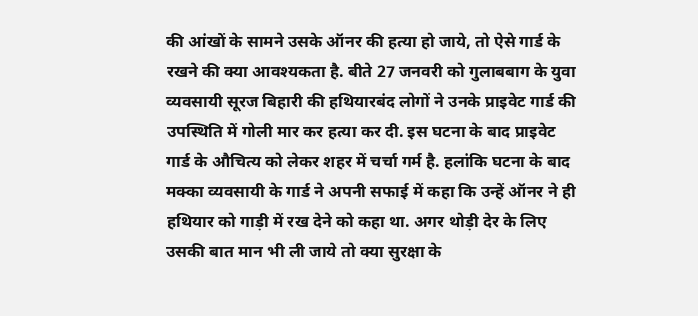की आंखों के सामने उसके ऑनर की हत्या हो जाये, तो ऐसे गार्ड के रखने की क्या आवश्यकता है. बीते 27 जनवरी को गुलाबबाग के युवा व्यवसायी सूरज बिहारी की हथियारबंद लोगों ने उनके प्राइवेट गार्ड की उपस्थिति में गोली मार कर हत्या कर दी. इस घटना के बाद प्राइवेट गार्ड के औचित्य को लेकर शहर में चर्चा गर्म है. हलांकि घटना के बाद मक्का व्यवसायी के गार्ड ने अपनी सफाई में कहा कि उन्हें ऑनर ने ही हथियार को गाड़ी में रख देने को कहा था. अगर थोड़ी देर के लिए उसकी बात मान भी ली जाये तो क्या सुरक्षा के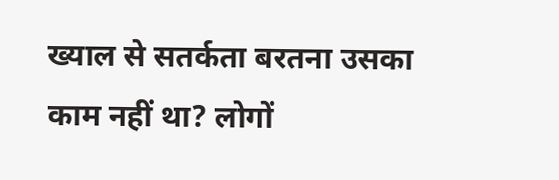ख्याल से सतर्कता बरतना उसका काम नहीं था? लोगों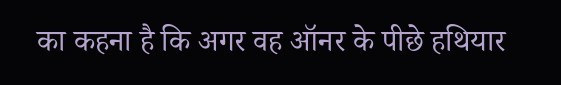का कहना है कि अगर वह ऑनर के पीछे हथियार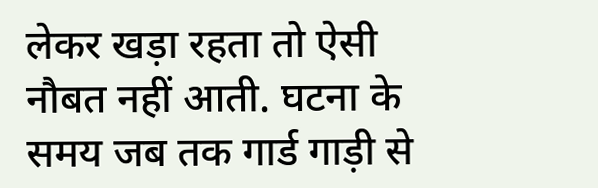लेकर खड़ा रहता तो ऐसी नौबत नहीं आती. घटना के समय जब तक गार्ड गाड़ी से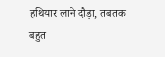हथियार लाने दौड़ा, तबतक बहुत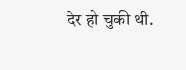देर हो चुकी थी.